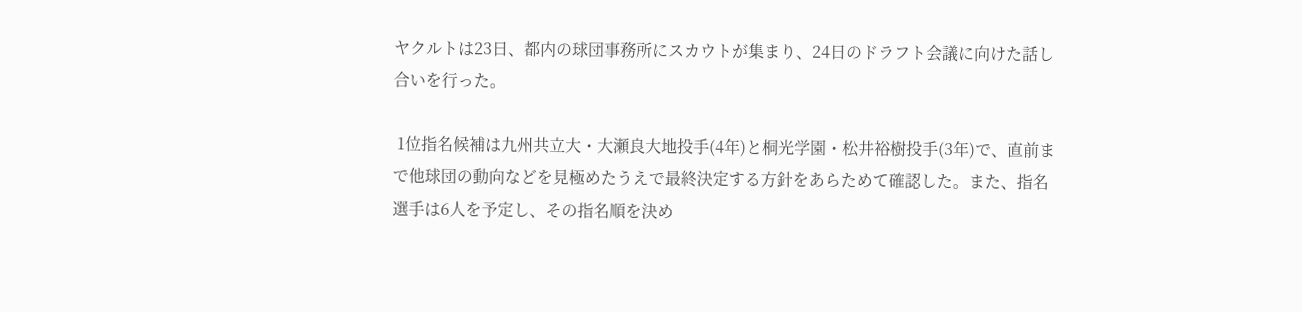ヤクルトは23日、都内の球団事務所にスカウトが集まり、24日のドラフト会議に向けた話し合いを行った。

 1位指名候補は九州共立大・大瀬良大地投手(4年)と桐光学園・松井裕樹投手(3年)で、直前まで他球団の動向などを見極めたうえで最終決定する方針をあらためて確認した。また、指名選手は6人を予定し、その指名順を決め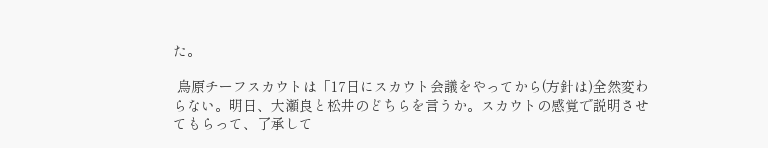た。

 鳥原チーフスカウトは「17日にスカウト会議をやってから(方針は)全然変わらない。明日、大瀬良と松井のどちらを言うか。スカウトの感覚で説明させてもらって、了承して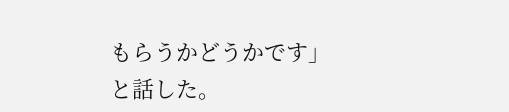もらうかどうかです」と話した。